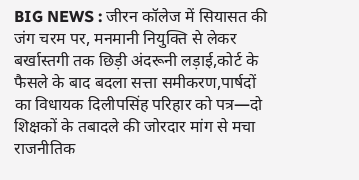BIG NEWS : जीरन कॉलेज में सियासत की जंग चरम पर, मनमानी नियुक्ति से लेकर बर्खास्तगी तक छिड़ी अंदरूनी लड़ाई,कोर्ट के फैसले के बाद बदला सत्ता समीकरण,पार्षदों का विधायक दिलीपसिंह परिहार को पत्र—दो शिक्षकों के तबादले की जोरदार मांग से मचा राजनीतिक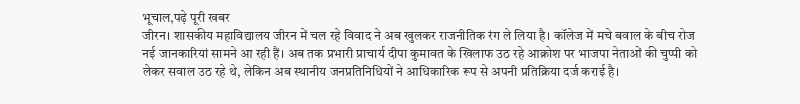भूचाल,पढ़े पूरी खबर
जीरन। शासकीय महाविद्यालय जीरन में चल रहे विवाद ने अब खुलकर राजनीतिक रंग ले लिया है। कॉलेज में मचे बवाल के बीच रोज नई जानकारियां सामने आ रही हैं। अब तक प्रभारी प्राचार्य दीपा कुमावत के खिलाफ उठ रहे आक्रोश पर भाजपा नेताओं की चुप्पी को लेकर सवाल उठ रहे थे, लेकिन अब स्थानीय जनप्रतिनिधियों ने आधिकारिक रूप से अपनी प्रतिक्रिया दर्ज कराई है।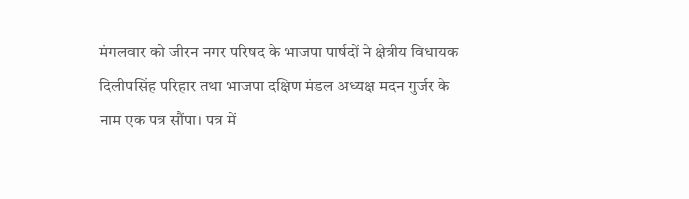मंगलवार को जीरन नगर परिषद के भाजपा पार्षदों ने क्षेत्रीय विधायक दिलीपसिंह परिहार तथा भाजपा दक्षिण मंडल अध्यक्ष मदन गुर्जर के नाम एक पत्र सौंपा। पत्र में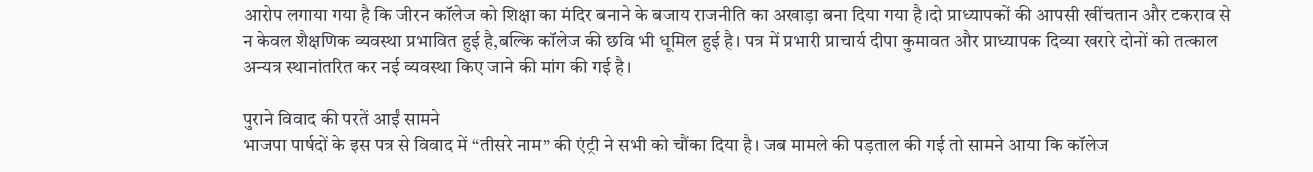आरोप लगाया गया है कि जीरन कॉलेज को शिक्षा का मंदिर बनाने के बजाय राजनीति का अखाड़ा बना दिया गया है।दो प्राध्यापकों की आपसी खींचतान और टकराव से न केवल शैक्षणिक व्यवस्था प्रभावित हुई है,बल्कि कॉलेज की छवि भी धूमिल हुई है। पत्र में प्रभारी प्राचार्य दीपा कुमावत और प्राध्यापक दिव्या खरारे दोनों को तत्काल अन्यत्र स्थानांतरित कर नई व्यवस्था किए जाने की मांग की गई है।

पुराने विवाद की परतें आईं सामने
भाजपा पार्षदों के इस पत्र से विवाद में “तीसरे नाम” की एंट्री ने सभी को चौंका दिया है। जब मामले की पड़ताल की गई तो सामने आया कि कॉलेज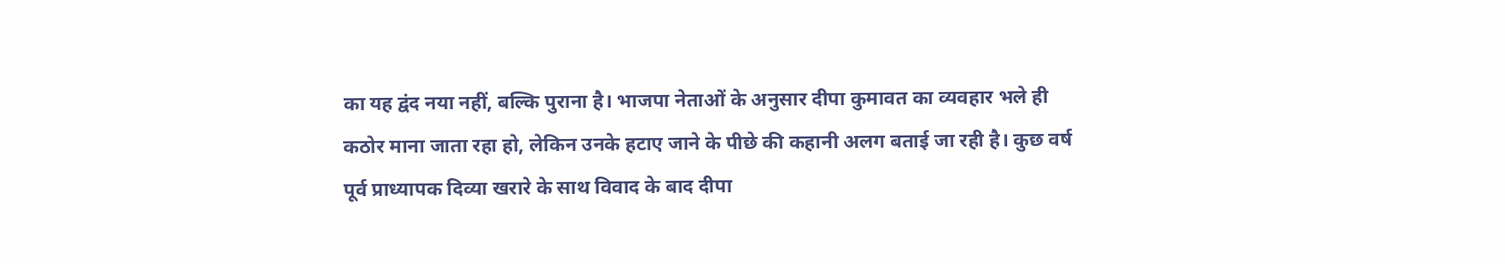का यह द्वंद नया नहीं, बल्कि पुराना है। भाजपा नेताओं के अनुसार दीपा कुमावत का व्यवहार भले ही कठोर माना जाता रहा हो, लेकिन उनके हटाए जाने के पीछे की कहानी अलग बताई जा रही है। कुछ वर्ष पूर्व प्राध्यापक दिव्या खरारे के साथ विवाद के बाद दीपा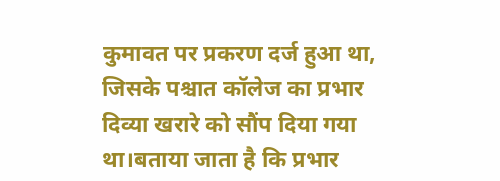कुमावत पर प्रकरण दर्ज हुआ था, जिसके पश्चात कॉलेज का प्रभार दिव्या खरारे को सौंप दिया गया था।बताया जाता है कि प्रभार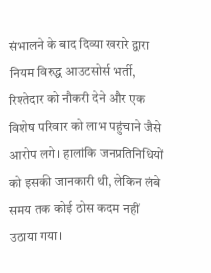संभालने के बाद दिव्या खरारे द्वारा नियम विरुद्ध आउटसोर्स भर्ती, रिश्तेदार को नौकरी देने और एक विशेष परिवार को लाभ पहुंचाने जैसे आरोप लगे। हालांकि जनप्रतिनिधियों को इसकी जानकारी थी, लेकिन लंबे समय तक कोई ठोस कदम नहीं उठाया गया।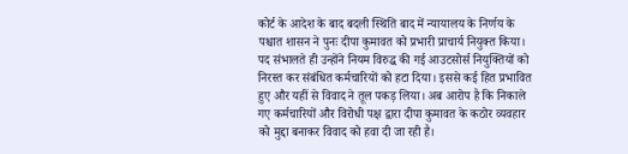कोर्ट के आदेश के बाद बदली स्थिति बाद में न्यायालय के निर्णय के पश्चात शासन ने पुनः दीपा कुमावत को प्रभारी प्राचार्य नियुक्त किया। पद संभालते ही उन्होंने नियम विरुद्ध की गई आउटसोर्स नियुक्तियों को निरस्त कर संबंधित कर्मचारियों को हटा दिया। इससे कई हित प्रभावित हुए और यहीं से विवाद ने तूल पकड़ लिया। अब आरोप है कि निकाले गए कर्मचारियों और विरोधी पक्ष द्वारा दीपा कुमावत के कठोर व्यवहार को मुद्दा बनाकर विवाद को हवा दी जा रही है।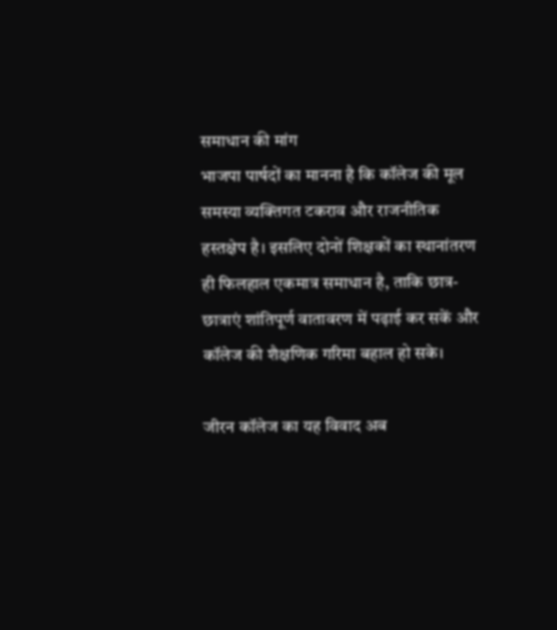समाधान की मांग
भाजपा पार्षदों का मानना है कि कॉलेज की मूल समस्या व्यक्तिगत टकराव और राजनीतिक हस्तक्षेप है। इसलिए दोनों शिक्षकों का स्थानांतरण ही फिलहाल एकमात्र समाधान है, ताकि छात्र-छात्राएं शांतिपूर्ण वातावरण में पढ़ाई कर सकें और कॉलेज की शैक्षणिक गरिमा बहाल हो सके।

जीरन कॉलेज का यह विवाद अब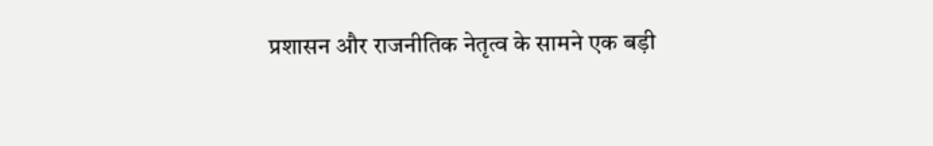प्रशासन और राजनीतिक नेतृत्व के सामने एक बड़ी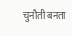चुनौती बनता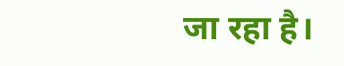जा रहा है।